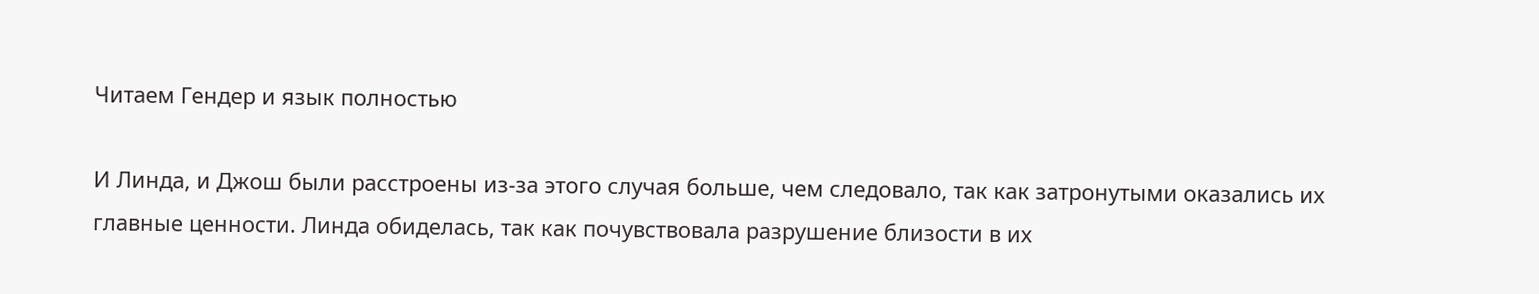Читаем Гендер и язык полностью

И Линда, и Джош были расстроены из-за этого случая больше, чем следовало, так как затронутыми оказались их главные ценности. Линда обиделась, так как почувствовала разрушение близости в их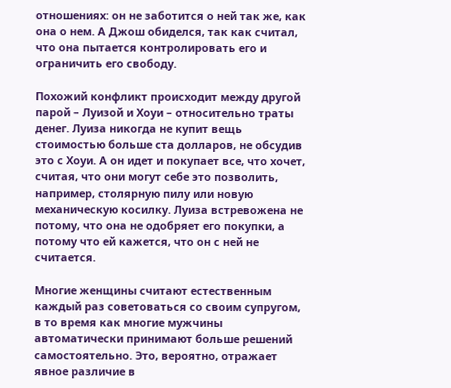отношениях: он не заботится о ней так же, как она о нем. А Джош обиделся, так как считал, что она пытается контролировать его и ограничить его свободу.

Похожий конфликт происходит между другой парой – Луизой и Хоуи – относительно траты денег. Луиза никогда не купит вещь стоимостью больше ста долларов, не обсудив это с Хоуи. А он идет и покупает все, что хочет, считая, что они могут себе это позволить, например, столярную пилу или новую механическую косилку. Луиза встревожена не потому, что она не одобряет его покупки, а потому что ей кажется, что он с ней не считается.

Многие женщины считают естественным каждый раз советоваться со своим супругом, в то время как многие мужчины автоматически принимают больше решений самостоятельно. Это, вероятно, отражает явное различие в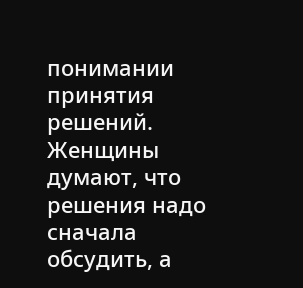понимании принятия решений. Женщины думают, что решения надо сначала обсудить, а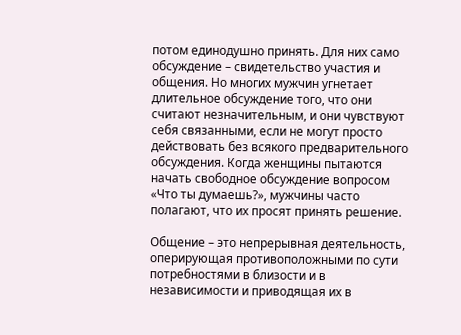потом единодушно принять. Для них само обсуждение – свидетельство участия и общения. Но многих мужчин угнетает длительное обсуждение того, что они считают незначительным, и они чувствуют себя связанными, если не могут просто действовать без всякого предварительного обсуждения. Когда женщины пытаются начать свободное обсуждение вопросом «Что ты думаешь?», мужчины часто полагают, что их просят принять решение.

Общение – это непрерывная деятельность, оперирующая противоположными по сути потребностями в близости и в независимости и приводящая их в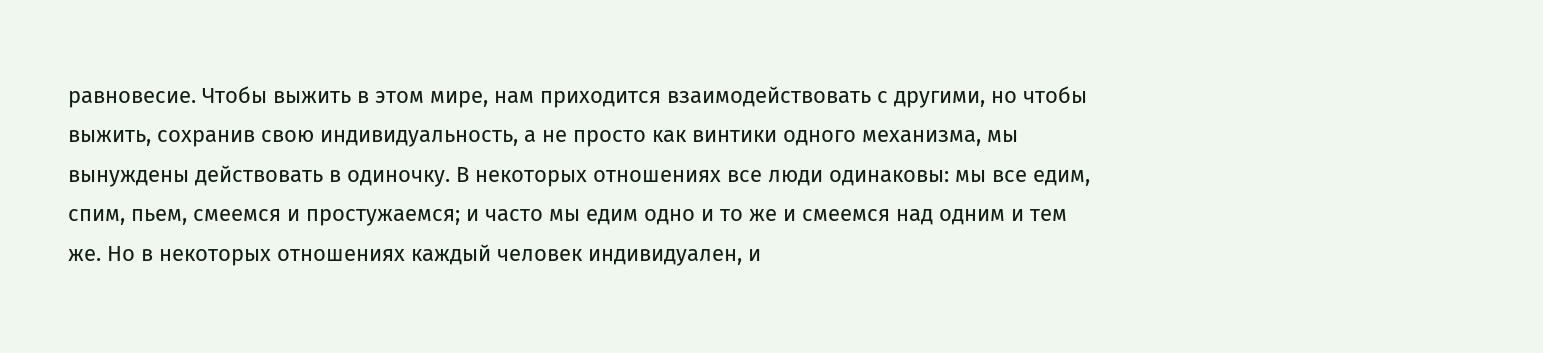равновесие. Чтобы выжить в этом мире, нам приходится взаимодействовать с другими, но чтобы выжить, сохранив свою индивидуальность, а не просто как винтики одного механизма, мы вынуждены действовать в одиночку. В некоторых отношениях все люди одинаковы: мы все едим, спим, пьем, смеемся и простужаемся; и часто мы едим одно и то же и смеемся над одним и тем же. Но в некоторых отношениях каждый человек индивидуален, и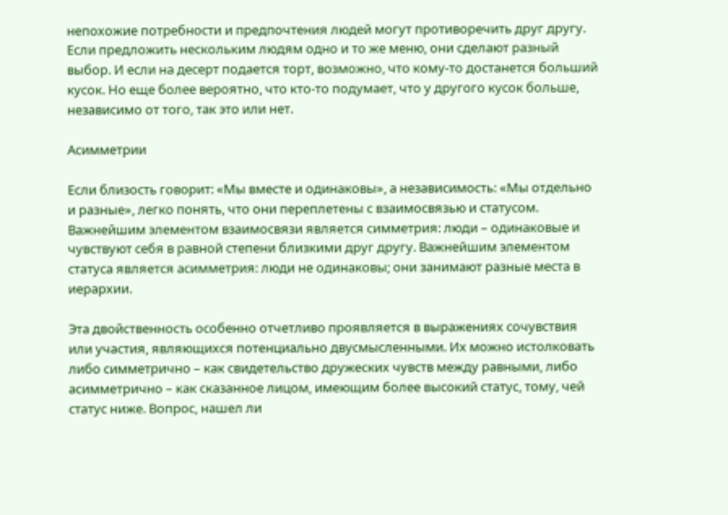непохожие потребности и предпочтения людей могут противоречить друг другу. Если предложить нескольким людям одно и то же меню, они сделают разный выбор. И если на десерт подается торт, возможно, что кому-то достанется больший кусок. Но еще более вероятно, что кто-то подумает, что у другого кусок больше, независимо от того, так это или нет.

Асимметрии

Если близость говорит: «Мы вместе и одинаковы», а независимость: «Мы отдельно и разные», легко понять, что они переплетены с взаимосвязью и статусом. Важнейшим элементом взаимосвязи является симметрия: люди – одинаковые и чувствуют себя в равной степени близкими друг другу. Важнейшим элементом статуса является асимметрия: люди не одинаковы; они занимают разные места в иерархии.

Эта двойственность особенно отчетливо проявляется в выражениях сочувствия или участия, являющихся потенциально двусмысленными. Их можно истолковать либо симметрично – как свидетельство дружеских чувств между равными, либо асимметрично – как сказанное лицом, имеющим более высокий статус, тому, чей статус ниже. Вопрос, нашел ли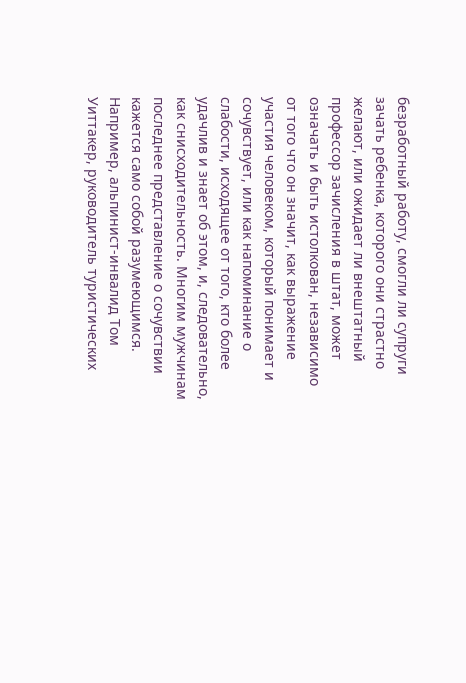безработный работу, смогли ли супруги зачать ребенка, которого они страстно желают, или ожидает ли внештатный профессор зачисления в штат, может означать и быть истолкован, независимо от того что он значит, как выражение участия человеком, который понимает и сочувствует, или как напоминание о слабости, исходящее от того, кто более удачлив и знает об этом, и, следовательно, как снисходительность. Многим мужчинам последнее представление о сочувствии кажется само собой разумеющимся. Например, альпинист-инвалид Том Уиттакер, руководитель туристических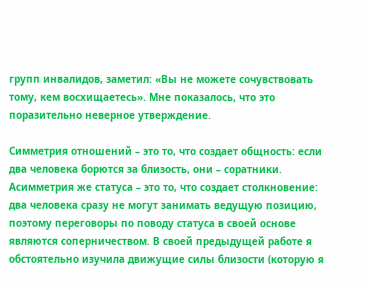групп инвалидов, заметил: «Вы не можете сочувствовать тому, кем восхищаетесь». Мне показалось, что это поразительно неверное утверждение.

Симметрия отношений – это то, что создает общность: если два человека борются за близость, они – соратники. Асимметрия же статуса – это то, что создает столкновение: два человека сразу не могут занимать ведущую позицию, поэтому переговоры по поводу статуса в своей основе являются соперничеством. В своей предыдущей работе я обстоятельно изучила движущие силы близости (которую я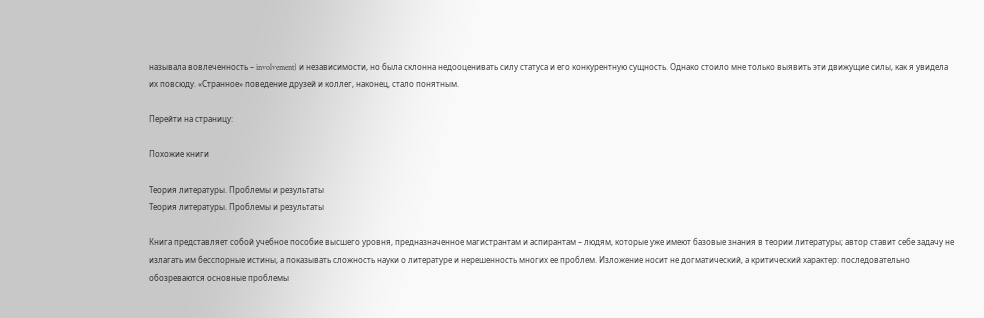называла вовлеченность – involvement) и независимости, но была склонна недооценивать силу статуса и его конкурентную сущность. Однако стоило мне только выявить эти движущие силы, как я увидела их повсюду. «Странное» поведение друзей и коллег, наконец, стало понятным.

Перейти на страницу:

Похожие книги

Теория литературы. Проблемы и результаты
Теория литературы. Проблемы и результаты

Книга представляет собой учебное пособие высшего уровня, предназначенное магистрантам и аспирантам – людям, которые уже имеют базовые знания в теории литературы; автор ставит себе задачу не излагать им бесспорные истины, а показывать сложность науки о литературе и нерешенность многих ее проблем. Изложение носит не догматический, а критический характер: последовательно обозреваются основные проблемы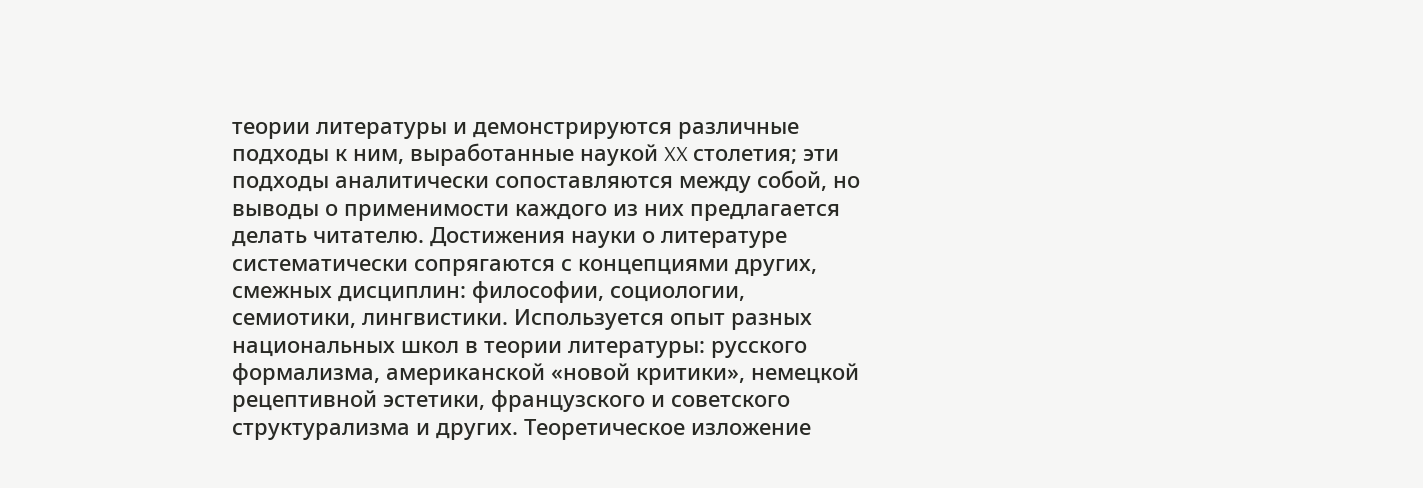теории литературы и демонстрируются различные подходы к ним, выработанные наукой XX столетия; эти подходы аналитически сопоставляются между собой, но выводы о применимости каждого из них предлагается делать читателю. Достижения науки о литературе систематически сопрягаются с концепциями других, смежных дисциплин: философии, социологии, семиотики, лингвистики. Используется опыт разных национальных школ в теории литературы: русского формализма, американской «новой критики», немецкой рецептивной эстетики, французского и советского структурализма и других. Теоретическое изложение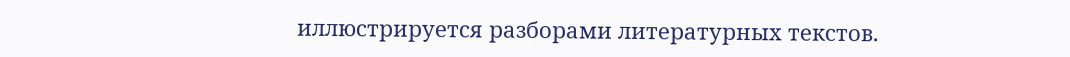иллюстрируется разборами литературных текстов.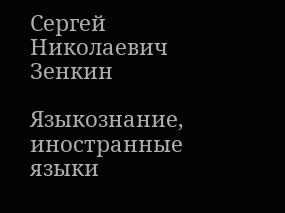Сергей Николаевич Зенкин

Языкознание, иностранные языки